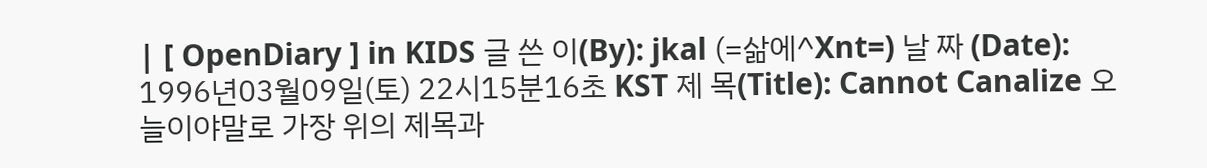| [ OpenDiary ] in KIDS 글 쓴 이(By): jkal (=삶에^Xnt=) 날 짜 (Date): 1996년03월09일(토) 22시15분16초 KST 제 목(Title): Cannot Canalize 오늘이야말로 가장 위의 제목과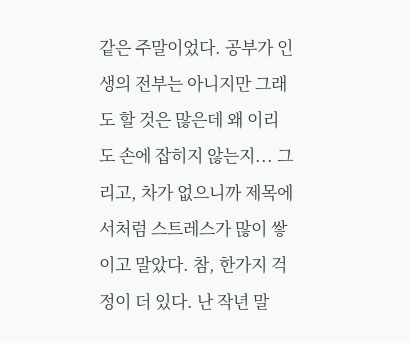같은 주말이었다. 공부가 인생의 전부는 아니지만 그래도 할 것은 많은데 왜 이리도 손에 잡히지 않는지... 그리고, 차가 없으니까 제목에서처럼 스트레스가 많이 쌓이고 말았다. 참, 한가지 걱정이 더 있다. 난 작년 말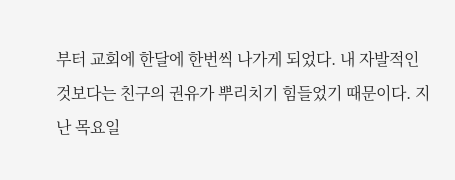부터 교회에 한달에 한번씩 나가게 되었다. 내 자발적인 것보다는 친구의 권유가 뿌리치기 힘들었기 때문이다. 지난 목요일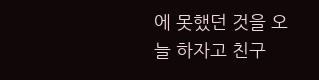에 못했던 것을 오늘 하자고 친구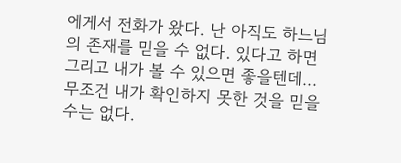에게서 전화가 왔다. 난 아직도 하느님의 존재를 믿을 수 없다. 있다고 하면 그리고 내가 볼 수 있으면 좋을텐데... 무조건 내가 확인하지 못한 것을 믿을 수는 없다.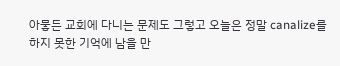아뭏든 교회에 다니는 문제도 그렇고 오늘은 정말 canalize를 하지 못한 기억에 남을 만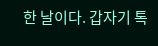한 날이다. 갑자기 톡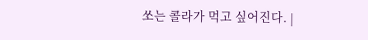쏘는 콜라가 먹고 싶어진다. |